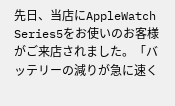先日、当店にAppleWatch Series5をお使いのお客様がご来店されました。「バッテリーの減りが急に速く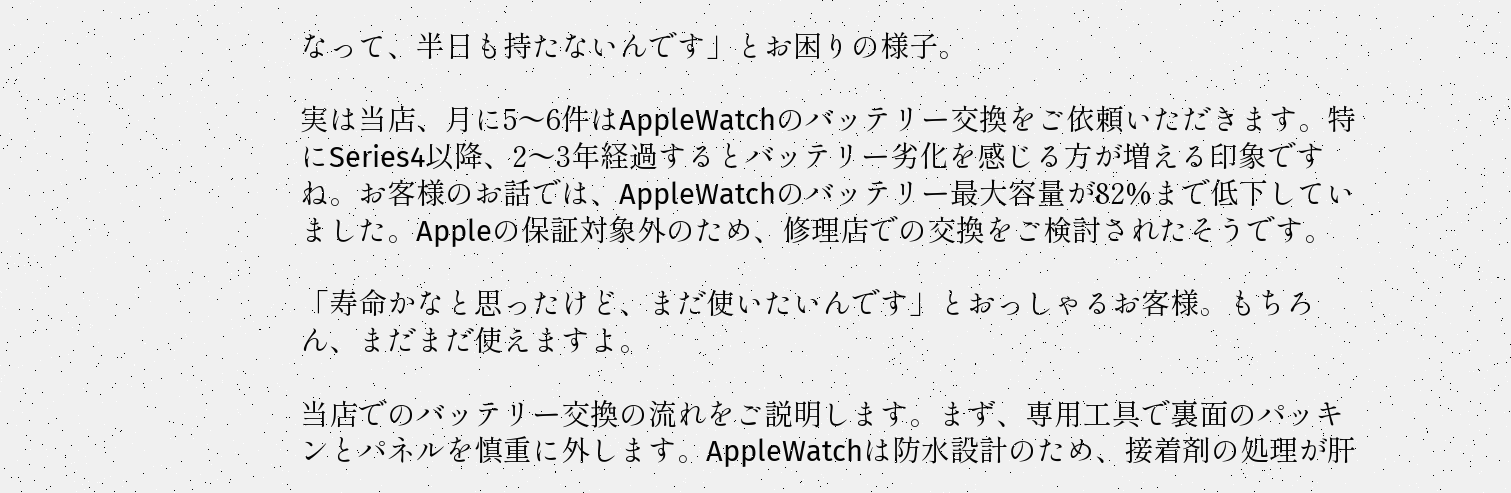なって、半日も持たないんです」とお困りの様子。

実は当店、月に5〜6件はAppleWatchのバッテリー交換をご依頼いただきます。特にSeries4以降、2〜3年経過するとバッテリー劣化を感じる方が増える印象ですね。お客様のお話では、AppleWatchのバッテリー最大容量が82%まで低下していました。Appleの保証対象外のため、修理店での交換をご検討されたそうです。

「寿命かなと思ったけど、まだ使いたいんです」とおっしゃるお客様。もちろん、まだまだ使えますよ。

当店でのバッテリー交換の流れをご説明します。まず、専用工具で裏面のパッキンとパネルを慎重に外します。AppleWatchは防水設計のため、接着剤の処理が肝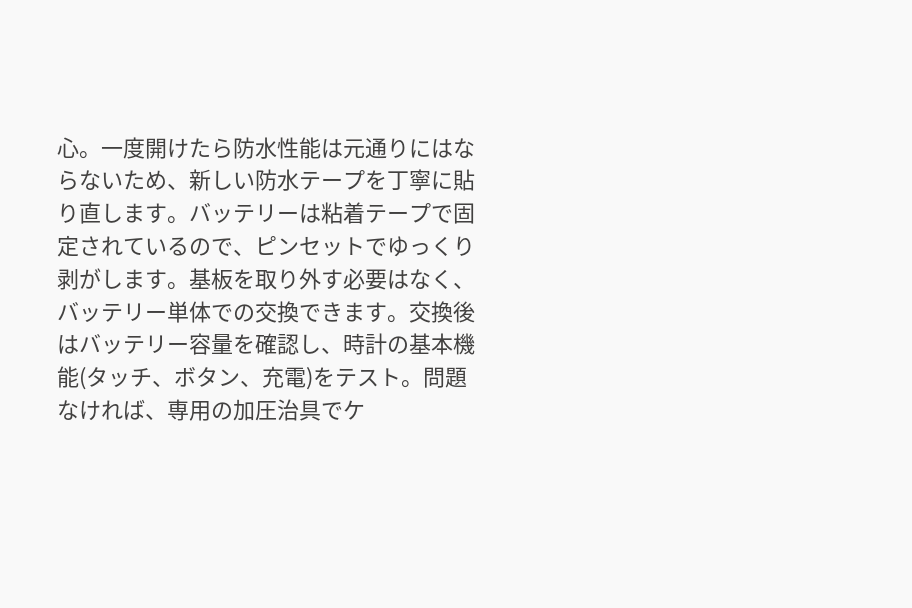心。一度開けたら防水性能は元通りにはならないため、新しい防水テープを丁寧に貼り直します。バッテリーは粘着テープで固定されているので、ピンセットでゆっくり剥がします。基板を取り外す必要はなく、バッテリー単体での交換できます。交換後はバッテリー容量を確認し、時計の基本機能(タッチ、ボタン、充電)をテスト。問題なければ、専用の加圧治具でケ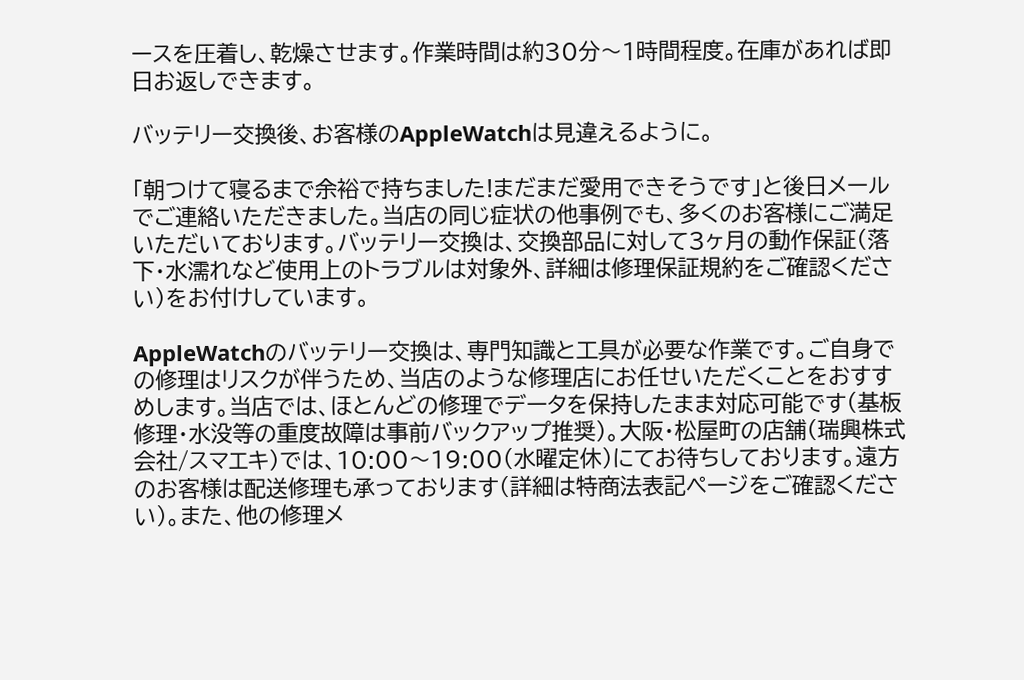ースを圧着し、乾燥させます。作業時間は約30分〜1時間程度。在庫があれば即日お返しできます。

バッテリー交換後、お客様のAppleWatchは見違えるように。

「朝つけて寝るまで余裕で持ちました!まだまだ愛用できそうです」と後日メールでご連絡いただきました。当店の同じ症状の他事例でも、多くのお客様にご満足いただいております。バッテリー交換は、交換部品に対して3ヶ月の動作保証(落下・水濡れなど使用上のトラブルは対象外、詳細は修理保証規約をご確認ください)をお付けしています。

AppleWatchのバッテリー交換は、専門知識と工具が必要な作業です。ご自身での修理はリスクが伴うため、当店のような修理店にお任せいただくことをおすすめします。当店では、ほとんどの修理でデータを保持したまま対応可能です(基板修理・水没等の重度故障は事前バックアップ推奨)。大阪・松屋町の店舗(瑞興株式会社/スマエキ)では、10:00〜19:00(水曜定休)にてお待ちしております。遠方のお客様は配送修理も承っております(詳細は特商法表記ページをご確認ください)。また、他の修理メ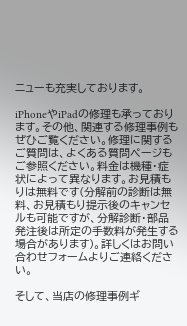ニューも充実しております。

iPhoneやiPadの修理も承っております。その他、関連する修理事例もぜひご覧ください。修理に関するご質問は、よくある質問ページもご参照ください。料金は機種・症状によって異なります。お見積もりは無料です(分解前の診断は無料、お見積もり提示後のキャンセルも可能ですが、分解診断・部品発注後は所定の手数料が発生する場合があります)。詳しくはお問い合わせフォームよりご連絡ください。

そして、当店の修理事例ギ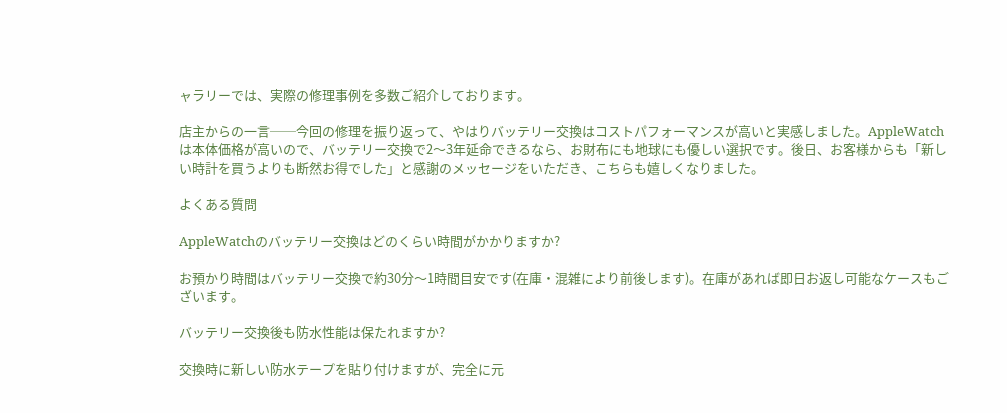ャラリーでは、実際の修理事例を多数ご紹介しております。

店主からの一言──今回の修理を振り返って、やはりバッテリー交換はコストパフォーマンスが高いと実感しました。AppleWatchは本体価格が高いので、バッテリー交換で2〜3年延命できるなら、お財布にも地球にも優しい選択です。後日、お客様からも「新しい時計を買うよりも断然お得でした」と感謝のメッセージをいただき、こちらも嬉しくなりました。

よくある質問

AppleWatchのバッテリー交換はどのくらい時間がかかりますか?

お預かり時間はバッテリー交換で約30分〜1時間目安です(在庫・混雑により前後します)。在庫があれば即日お返し可能なケースもございます。

バッテリー交換後も防水性能は保たれますか?

交換時に新しい防水テープを貼り付けますが、完全に元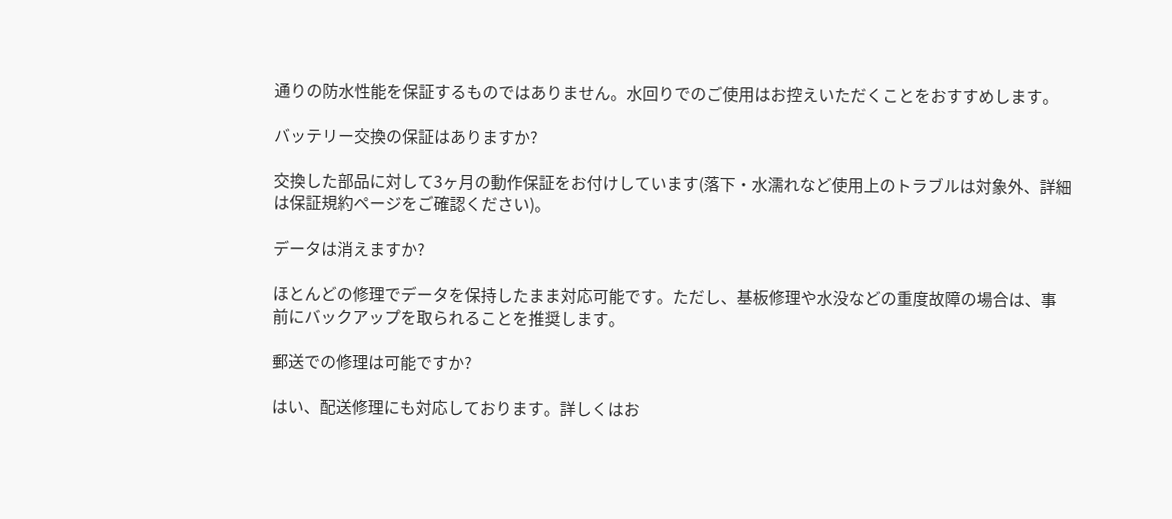通りの防水性能を保証するものではありません。水回りでのご使用はお控えいただくことをおすすめします。

バッテリー交換の保証はありますか?

交換した部品に対して3ヶ月の動作保証をお付けしています(落下・水濡れなど使用上のトラブルは対象外、詳細は保証規約ページをご確認ください)。

データは消えますか?

ほとんどの修理でデータを保持したまま対応可能です。ただし、基板修理や水没などの重度故障の場合は、事前にバックアップを取られることを推奨します。

郵送での修理は可能ですか?

はい、配送修理にも対応しております。詳しくはお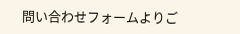問い合わせフォームよりご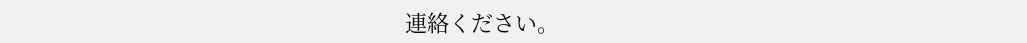連絡ください。